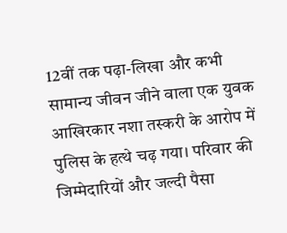12वीं तक पढ़ा-लिखा और कभी सामान्य जीवन जीने वाला एक युवक आखिरकार नशा तस्करी के आरोप में पुलिस के हत्थे चढ़ गया। परिवार की जिम्मेदारियों और जल्दी पैसा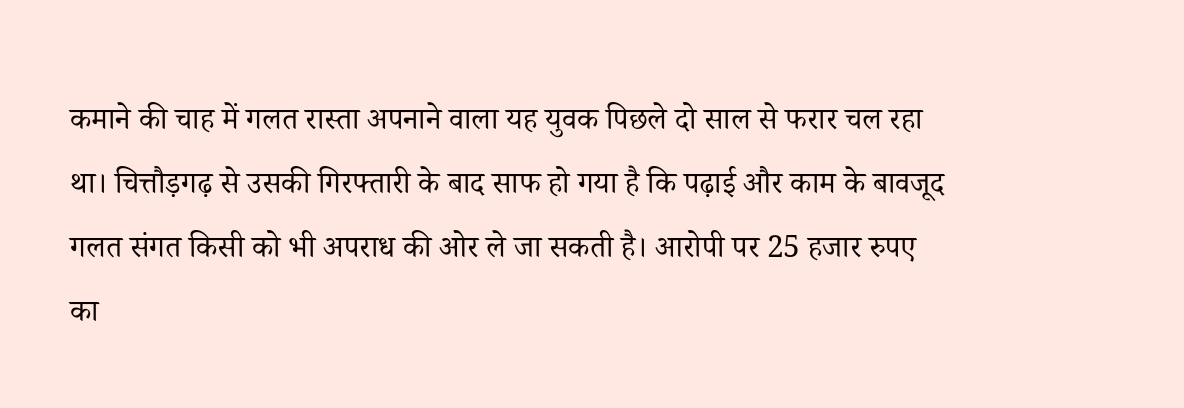कमाने की चाह में गलत रास्ता अपनाने वाला यह युवक पिछले दो साल से फरार चल रहा था। चित्तौड़गढ़ से उसकी गिरफ्तारी के बाद साफ हो गया है कि पढ़ाई और काम के बावजूद गलत संगत किसी को भी अपराध की ओर ले जा सकती है। आरोपी पर 25 हजार रुपए का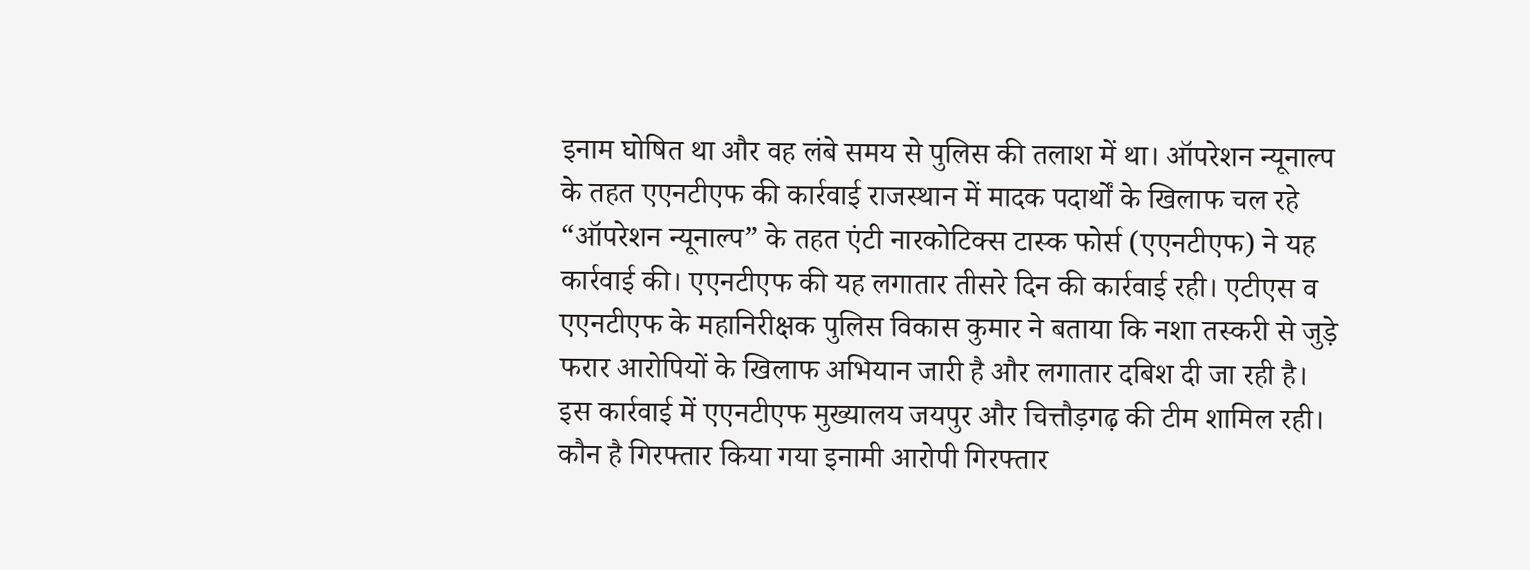इनाम घोषित था और वह लंबे समय से पुलिस की तलाश में था। ऑपरेशन न्यूनाल्प के तहत एएनटीएफ की कार्रवाई राजस्थान में मादक पदार्थों के खिलाफ चल रहे “ऑपरेशन न्यूनाल्प” के तहत एंटी नारकोटिक्स टास्क फोर्स (एएनटीएफ) ने यह कार्रवाई की। एएनटीएफ की यह लगातार तीसरे दिन की कार्रवाई रही। एटीएस व एएनटीएफ के महानिरीक्षक पुलिस विकास कुमार ने बताया कि नशा तस्करी से जुड़े फरार आरोपियों के खिलाफ अभियान जारी है और लगातार दबिश दी जा रही है। इस कार्रवाई में एएनटीएफ मुख्यालय जयपुर और चित्तौड़गढ़ की टीम शामिल रही। कौन है गिरफ्तार किया गया इनामी आरोपी गिरफ्तार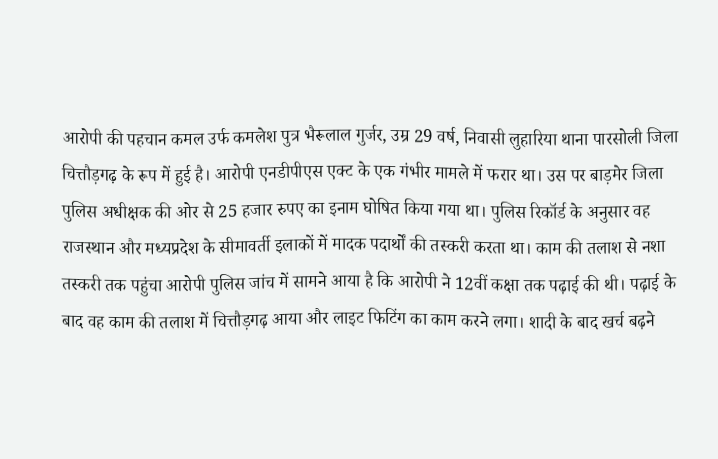आरोपी की पहचान कमल उर्फ कमलेश पुत्र भैरूलाल गुर्जर, उम्र 29 वर्ष, निवासी लुहारिया थाना पारसोली जिला चित्तौड़गढ़ के रूप में हुई है। आरोपी एनडीपीएस एक्ट के एक गंभीर मामले में फरार था। उस पर बाड़मेर जिला पुलिस अधीक्षक की ओर से 25 हजार रुपए का इनाम घोषित किया गया था। पुलिस रिकॉर्ड के अनुसार वह राजस्थान और मध्यप्रदेश के सीमावर्ती इलाकों में मादक पदार्थों की तस्करी करता था। काम की तलाश से नशा तस्करी तक पहुंचा आरोपी पुलिस जांच में सामने आया है कि आरोपी ने 12वीं कक्षा तक पढ़ाई की थी। पढ़ाई के बाद वह काम की तलाश में चित्तौड़गढ़ आया और लाइट फिटिंग का काम करने लगा। शादी के बाद खर्च बढ़ने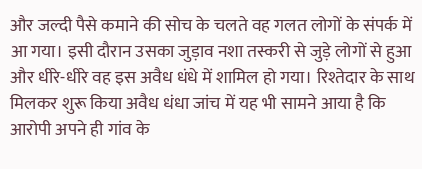और जल्दी पैसे कमाने की सोच के चलते वह गलत लोगों के संपर्क में आ गया। इसी दौरान उसका जुड़ाव नशा तस्करी से जुड़े लोगों से हुआ और धीरे-धीरे वह इस अवैध धंधे में शामिल हो गया। रिश्तेदार के साथ मिलकर शुरू किया अवैध धंधा जांच में यह भी सामने आया है कि आरोपी अपने ही गांव के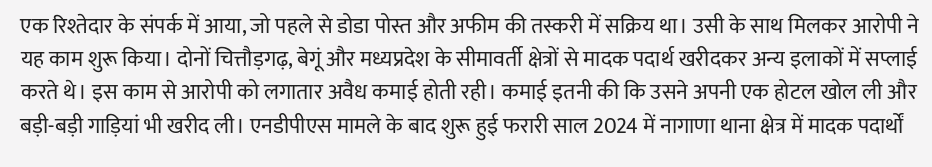एक रिश्तेदार के संपर्क में आया, जो पहले से डोडा पोस्त और अफीम की तस्करी में सक्रिय था। उसी के साथ मिलकर आरोपी ने यह काम शुरू किया। दोनों चित्तौड़गढ़, बेगूं और मध्यप्रदेश के सीमावर्ती क्षेत्रों से मादक पदार्थ खरीदकर अन्य इलाकों में सप्लाई करते थे। इस काम से आरोपी को लगातार अवैध कमाई होती रही। कमाई इतनी की कि उसने अपनी एक होटल खोल ली और बड़ी-बड़ी गाड़ियां भी खरीद ली। एनडीपीएस मामले के बाद शुरू हुई फरारी साल 2024 में नागाणा थाना क्षेत्र में मादक पदार्थों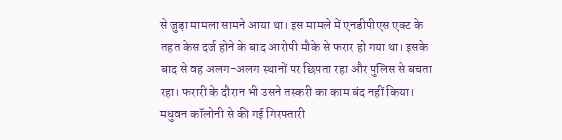से जुड़ा मामला सामने आया था। इस मामले में एनडीपीएस एक्ट के तहत केस दर्ज होने के बाद आरोपी मौके से फरार हो गया था। इसके बाद से वह अलग-अलग स्थानों पर छिपता रहा और पुलिस से बचता रहा। फरारी के दौरान भी उसने तस्करी का काम बंद नहीं किया। मधुवन कॉलोनी से की गई गिरफ्तारी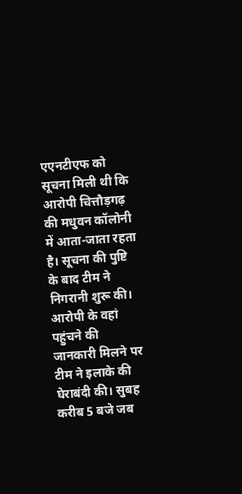एएनटीएफ को सूचना मिली थी कि आरोपी चित्तौड़गढ़ की मधुवन कॉलोनी में आता-जाता रहता है। सूचना की पुष्टि के बाद टीम ने निगरानी शुरू की। आरोपी के वहां पहुंचने की जानकारी मिलने पर टीम ने इलाके की घेराबंदी की। सुबह करीब 5 बजे जब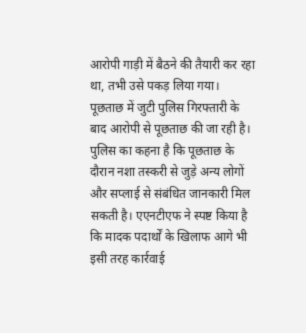आरोपी गाड़ी में बैठने की तैयारी कर रहा था, तभी उसे पकड़ लिया गया। पूछताछ में जुटी पुलिस गिरफ्तारी के बाद आरोपी से पूछताछ की जा रही है। पुलिस का कहना है कि पूछताछ के दौरान नशा तस्करी से जुड़े अन्य लोगों और सप्लाई से संबंधित जानकारी मिल सकती है। एएनटीएफ ने स्पष्ट किया है कि मादक पदार्थों के खिलाफ आगे भी इसी तरह कार्रवाई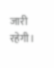जारी रहेगी।